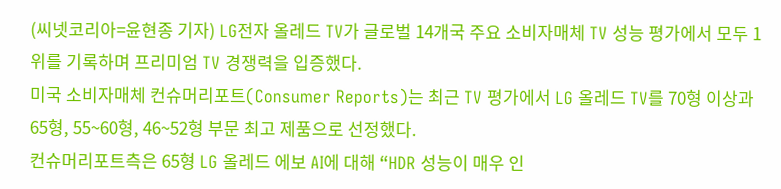(씨넷코리아=윤현종 기자) LG전자 올레드 TV가 글로벌 14개국 주요 소비자매체 TV 성능 평가에서 모두 1위를 기록하며 프리미엄 TV 경쟁력을 입증했다.
미국 소비자매체 컨슈머리포트(Consumer Reports)는 최근 TV 평가에서 LG 올레드 TV를 70형 이상과 65형, 55~60형, 46~52형 부문 최고 제품으로 선정했다.
컨슈머리포트측은 65형 LG 올레드 에보 AI에 대해 “HDR 성능이 매우 인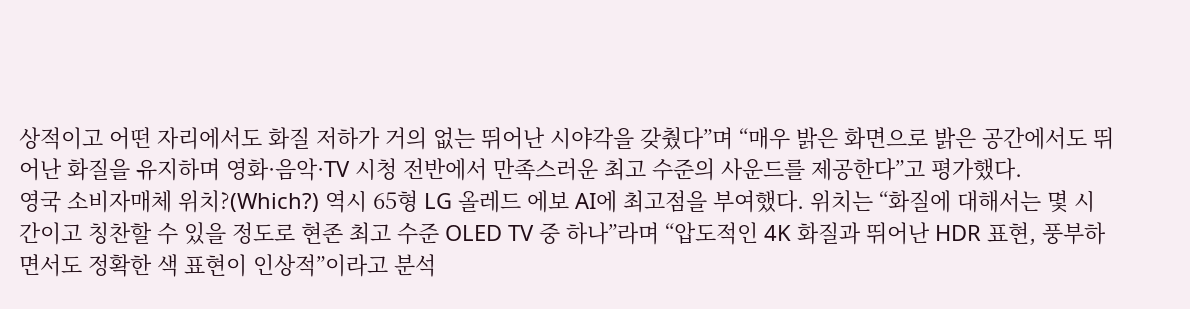상적이고 어떤 자리에서도 화질 저하가 거의 없는 뛰어난 시야각을 갖췄다”며 “매우 밝은 화면으로 밝은 공간에서도 뛰어난 화질을 유지하며 영화·음악·TV 시청 전반에서 만족스러운 최고 수준의 사운드를 제공한다”고 평가했다.
영국 소비자매체 위치?(Which?) 역시 65형 LG 올레드 에보 AI에 최고점을 부여했다. 위치는 “화질에 대해서는 몇 시간이고 칭찬할 수 있을 정도로 현존 최고 수준 OLED TV 중 하나”라며 “압도적인 4K 화질과 뛰어난 HDR 표현, 풍부하면서도 정확한 색 표현이 인상적”이라고 분석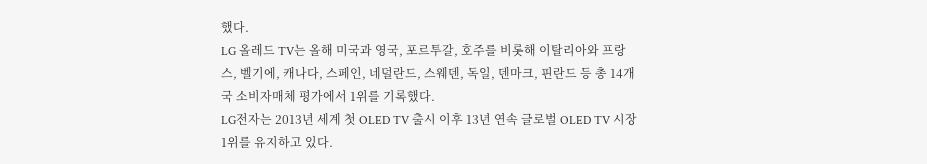했다.
LG 올레드 TV는 올해 미국과 영국, 포르투갈, 호주를 비롯해 이탈리아와 프랑스, 벨기에, 캐나다, 스페인, 네덜란드, 스웨덴, 독일, 덴마크, 핀란드 등 총 14개국 소비자매체 평가에서 1위를 기록했다.
LG전자는 2013년 세계 첫 OLED TV 출시 이후 13년 연속 글로벌 OLED TV 시장 1위를 유지하고 있다.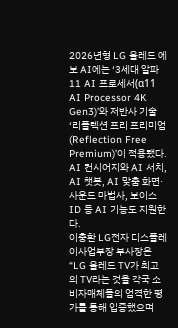2026년형 LG 올레드 에보 AI에는 ‘3세대 알파11 AI 프로세서(α11 AI Processor 4K Gen3)’와 저반사 기술 ‘리플렉션 프리 프리미엄(Reflection Free Premium)’이 적용됐다. AI 컨시어지와 AI 서치, AI 챗봇, AI 맞춤 화면·사운드 마법사, 보이스 ID 등 AI 기능도 지원한다.
이충환 LG전자 디스플레이사업부장 부사장은 “LG 올레드 TV가 최고의 TV라는 것을 각국 소비자매체들의 엄격한 평가를 통해 입증했으며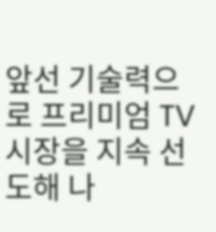앞선 기술력으로 프리미엄 TV 시장을 지속 선도해 나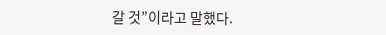갈 것”이라고 말했다.